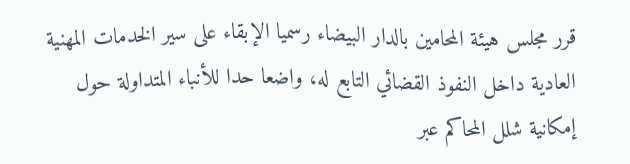قرر مجلس هيئة المحامين بالدار البيضاء رسميا الإبقاء على سير الخدمات المهنية العادية داخل النفوذ القضائي التابع له، واضعا حدا للأنباء المتداولة حول إمكانية شلل المحاكم عبر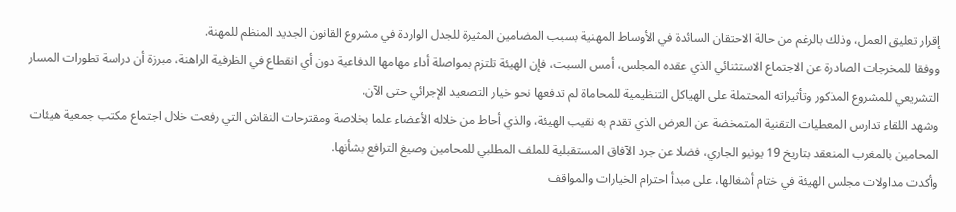إقرار تعليق العمل، وذلك بالرغم من حالة الاحتقان السائدة في الأوساط المهنية بسبب المضامين المثيرة للجدل الواردة في مشروع القانون الجديد المنظم للمهنة.
ووفقا للمخرجات الصادرة عن الاجتماع الاستثنائي الذي عقده المجلس، أمس السبت، فإن الهيئة تلتزم بمواصلة أداء مهامها الدفاعية دون أي انقطاع في الظرفية الراهنة، مبرزة أن دراسة تطورات المسار التشريعي للمشروع المذكور وتأثيراته المحتملة على الهياكل التنظيمية للمحاماة لم تدفعها نحو خيار التصعيد الإجرائي حتى الآن.
وشهد اللقاء تدارس المعطيات التقنية المتمخضة عن العرض الذي تقدم به نقيب الهيئة، والذي أحاط من خلاله الأعضاء علما بخلاصة ومقترحات النقاش التي رفعت خلال اجتماع مكتب جمعية هيئات المحامين بالمغرب المنعقد بتاريخ 19 يونيو الجاري، فضلا عن جرد الآفاق المستقبلية للملف المطلبي للمحامين وصيغ الترافع بشأنها.
وأكدت مداولات مجلس الهيئة في ختام أشغالها، على مبدأ احترام الخيارات والمواقف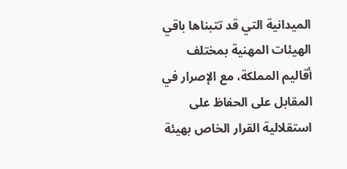الميدانية التي قد تتبناها باقي الهيئات المهنية بمختلف أقاليم المملكة، مع الإصرار في المقابل على الحفاظ على استقلالية القرار الخاص بهيئة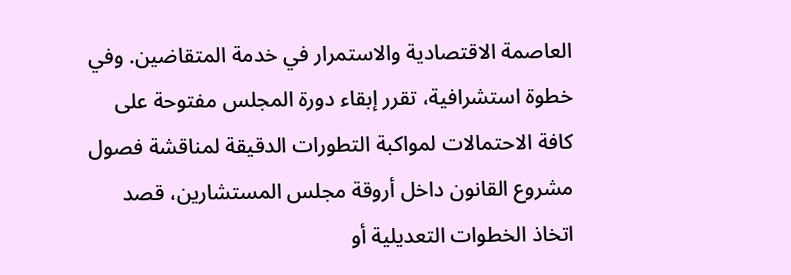العاصمة الاقتصادية والاستمرار في خدمة المتقاضين. وفي خطوة استشرافية، تقرر إبقاء دورة المجلس مفتوحة على كافة الاحتمالات لمواكبة التطورات الدقيقة لمناقشة فصول مشروع القانون داخل أروقة مجلس المستشارين، قصد اتخاذ الخطوات التعديلية أو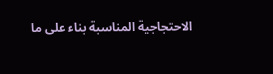الاحتجاجية المناسبة بناء على ما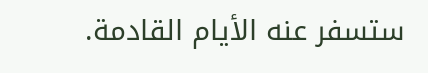ستسفر عنه الأيام القادمة.